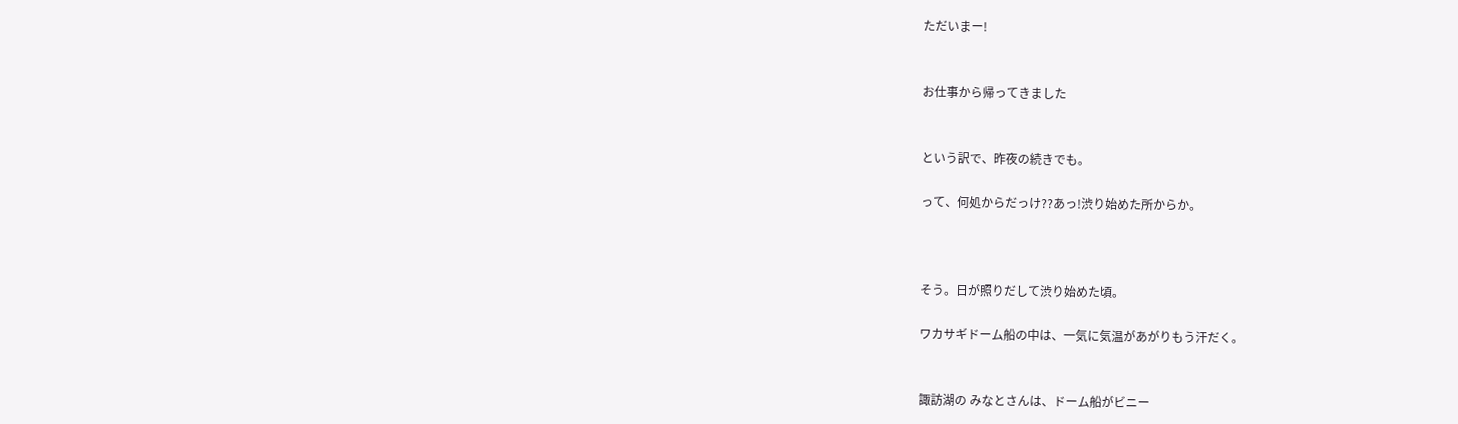ただいまー!


お仕事から帰ってきました


という訳で、昨夜の続きでも。

って、何処からだっけ??あっ!渋り始めた所からか。



そう。日が照りだして渋り始めた頃。

ワカサギドーム船の中は、一気に気温があがりもう汗だく。


諏訪湖の みなとさんは、ドーム船がビニー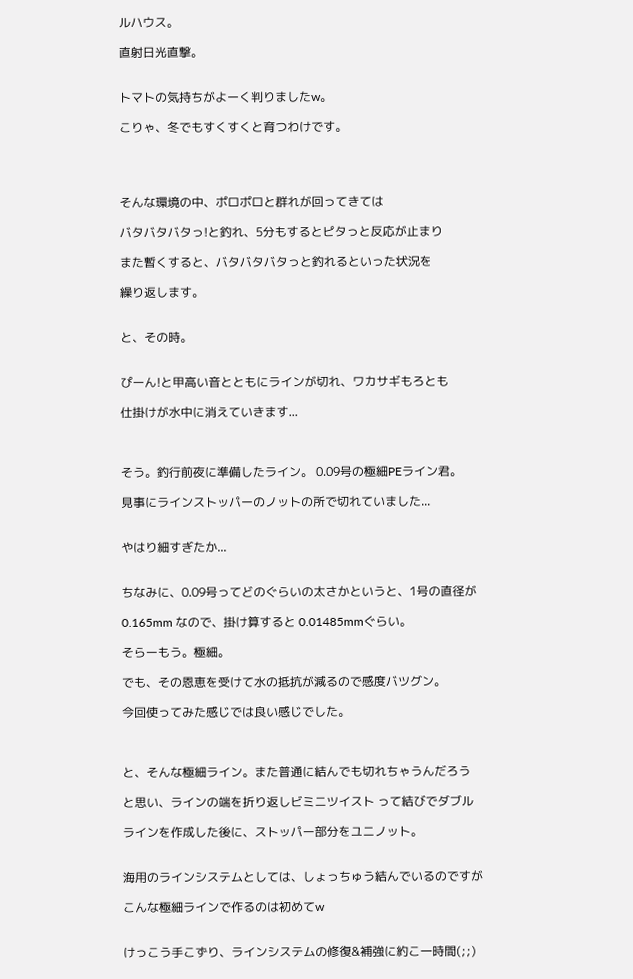ルハウス。

直射日光直撃。


トマトの気持ちがよーく判りましたw。

こりゃ、冬でもすくすくと育つわけです。




そんな環境の中、ポロポロと群れが回ってきては

バタバタバタっ!と釣れ、5分もするとピタっと反応が止まり

また暫くすると、バタバタバタっと釣れるといった状況を

繰り返します。


と、その時。


ぴーん!と甲高い音とともにラインが切れ、ワカサギもろとも

仕掛けが水中に消えていきます...



そう。釣行前夜に準備したライン。 0.09号の極細PEライン君。

見事にラインストッパーのノットの所で切れていました...


やはり細すぎたか...


ちなみに、0.09号ってどのぐらいの太さかというと、1号の直径が

0.165mm なので、掛け算すると 0.01485mmぐらい。

そらーもう。極細。

でも、その恩恵を受けて水の抵抗が減るので感度バツグン。

今回使ってみた感じでは良い感じでした。



と、そんな極細ライン。また普通に結んでも切れちゃうんだろう

と思い、ラインの端を折り返しビミニツイスト って結びでダブル

ラインを作成した後に、ストッパー部分をユニノット。


海用のラインシステムとしては、しょっちゅう結んでいるのですが

こんな極細ラインで作るのは初めてw


けっこう手こずり、ラインシステムの修復&補強に約こ一時間(;;)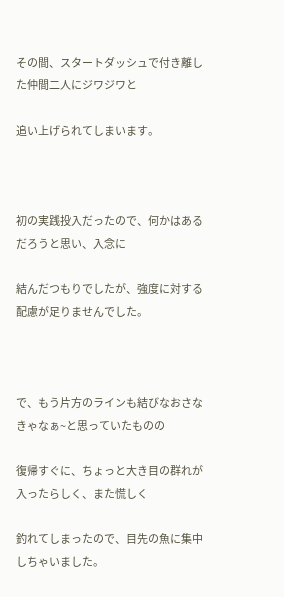その間、スタートダッシュで付き離した仲間二人にジワジワと

追い上げられてしまいます。



初の実践投入だったので、何かはあるだろうと思い、入念に

結んだつもりでしたが、強度に対する配慮が足りませんでした。



で、もう片方のラインも結びなおさなきゃなぁ~と思っていたものの

復帰すぐに、ちょっと大き目の群れが入ったらしく、また慌しく

釣れてしまったので、目先の魚に集中しちゃいました。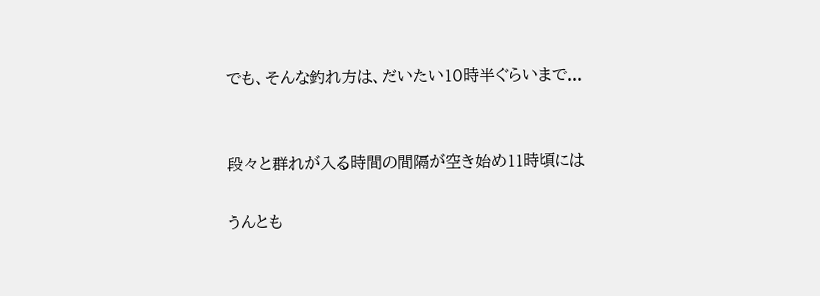でも、そんな釣れ方は、だいたい10時半ぐらいまで...


段々と群れが入る時間の間隔が空き始め11時頃には

うんとも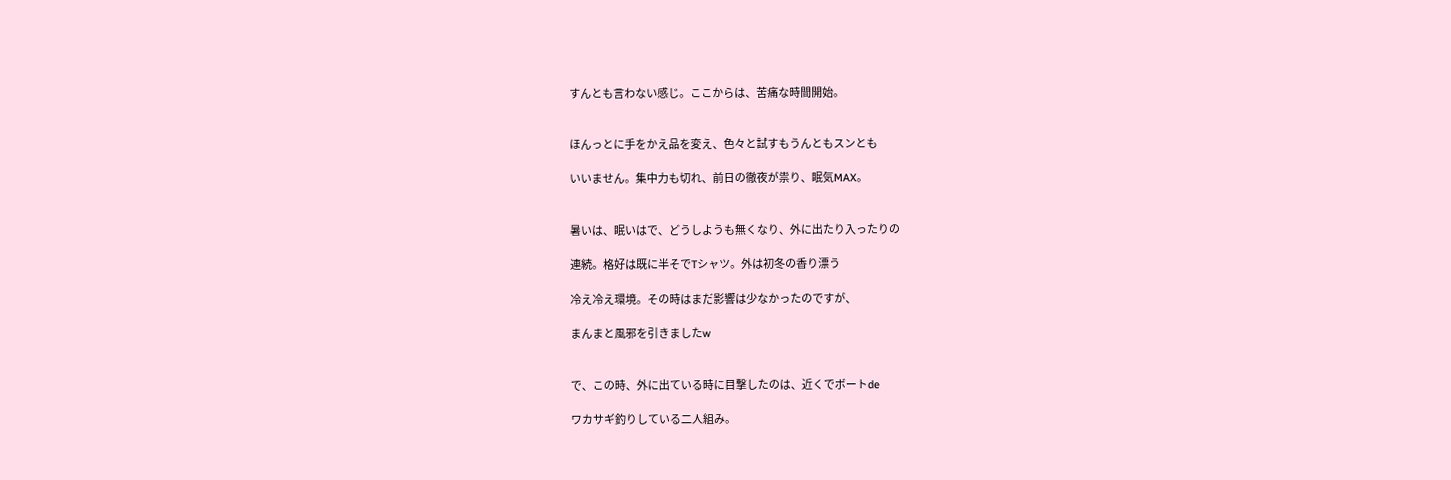すんとも言わない感じ。ここからは、苦痛な時間開始。


ほんっとに手をかえ品を変え、色々と試すもうんともスンとも

いいません。集中力も切れ、前日の徹夜が祟り、眠気MAX。


暑いは、眠いはで、どうしようも無くなり、外に出たり入ったりの

連続。格好は既に半そでTシャツ。外は初冬の香り漂う

冷え冷え環境。その時はまだ影響は少なかったのですが、

まんまと風邪を引きましたw


で、この時、外に出ている時に目撃したのは、近くでボートde

ワカサギ釣りしている二人組み。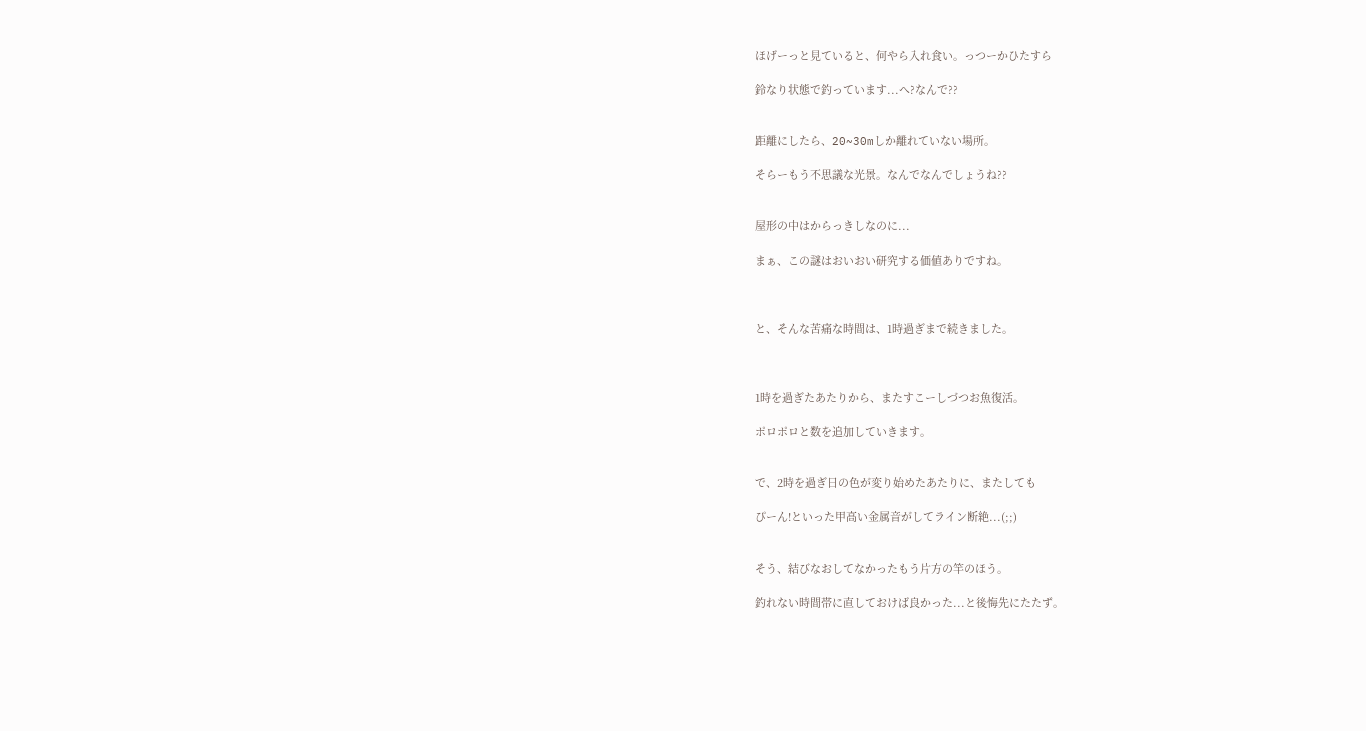ほげーっと見ていると、何やら入れ食い。っつーかひたすら

鈴なり状態で釣っています...へ?なんで??


距離にしたら、20~30mしか離れていない場所。

そらーもう不思議な光景。なんでなんでしょうね??


屋形の中はからっきしなのに...

まぁ、この謎はおいおい研究する価値ありですね。



と、そんな苦痛な時間は、1時過ぎまで続きました。



1時を過ぎたあたりから、またすこーしづつお魚復活。

ポロポロと数を追加していきます。


で、2時を過ぎ日の色が変り始めたあたりに、またしても

ぴーん!といった甲高い金属音がしてライン断絶...(;;)


そう、結びなおしてなかったもう片方の竿のほう。

釣れない時間帯に直しておけば良かった...と後悔先にたたず。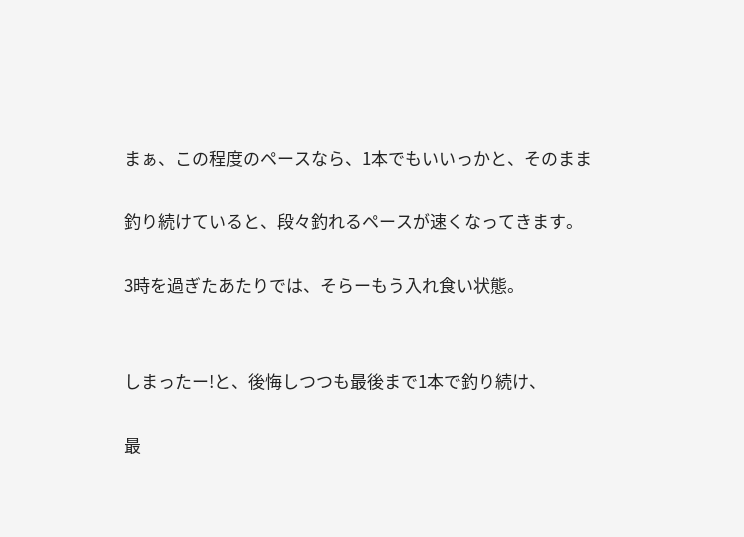まぁ、この程度のペースなら、1本でもいいっかと、そのまま

釣り続けていると、段々釣れるペースが速くなってきます。

3時を過ぎたあたりでは、そらーもう入れ食い状態。


しまったー!と、後悔しつつも最後まで1本で釣り続け、

最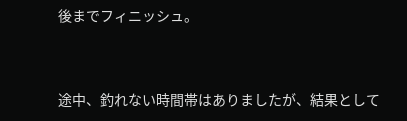後までフィニッシュ。


途中、釣れない時間帯はありましたが、結果として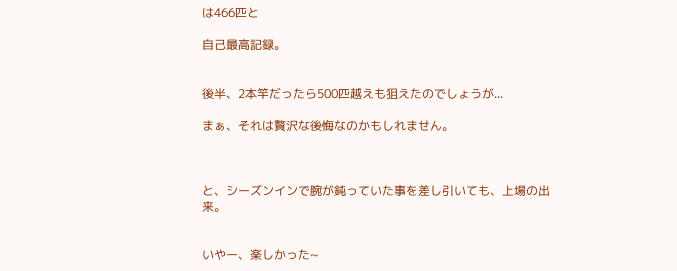は466匹と

自己最高記録。


後半、2本竿だったら500匹越えも狙えたのでしょうが...

まぁ、それは贅沢な後悔なのかもしれません。



と、シーズンインで腕が鈍っていた事を差し引いても、上場の出来。


いやー、楽しかった~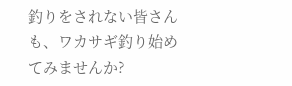釣りをされない皆さんも、ワカサギ釣り始めてみませんか?